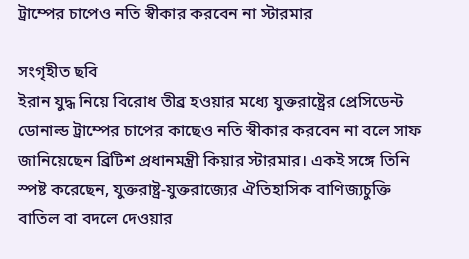ট্রাম্পের চাপেও নতি স্বীকার করবেন না স্টারমার

সংগৃহীত ছবি
ইরান যুদ্ধ নিয়ে বিরোধ তীব্র হওয়ার মধ্যে যুক্তরাষ্ট্রের প্রেসিডেন্ট ডোনাল্ড ট্রাম্পের চাপের কাছেও নতি স্বীকার করবেন না বলে সাফ জানিয়েছেন ব্রিটিশ প্রধানমন্ত্রী কিয়ার স্টারমার। একই সঙ্গে তিনি স্পষ্ট করেছেন, যুক্তরাষ্ট্র-যুক্তরাজ্যের ঐতিহাসিক বাণিজ্যচুক্তি বাতিল বা বদলে দেওয়ার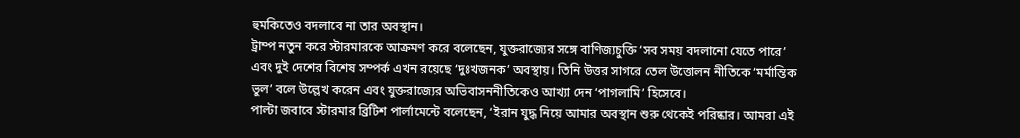হুমকিতেও বদলাবে না তার অবস্থান।
ট্রাম্প নতুন করে স্টারমারকে আক্রমণ করে বলেছেন, যুক্তরাজ্যের সঙ্গে বাণিজ্যচুক্তি ‘সব সময় বদলানো যেতে পারে’ এবং দুই দেশের বিশেষ সম্পর্ক এখন রয়েছে ‘দুঃখজনক’ অবস্থায়। তিনি উত্তর সাগরে তেল উত্তোলন নীতিকে ‘মর্মান্তিক ভুল’ বলে উল্লেখ করেন এবং যুক্তরাজ্যের অভিবাসননীতিকেও আখ্যা দেন ‘পাগলামি’ হিসেবে।
পাল্টা জবাবে স্টারমার ব্রিটিশ পার্লামেন্টে বলেছেন, ‘ইরান যুদ্ধ নিয়ে আমার অবস্থান শুরু থেকেই পরিষ্কার। আমরা এই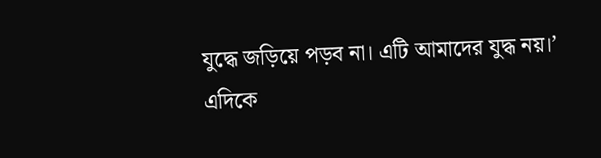যুদ্ধে জড়িয়ে পড়ব না। এটি আমাদের যুদ্ধ নয়।’
এদিকে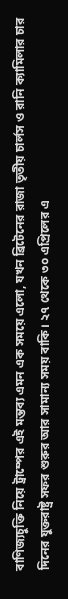বাণিজ্যচুক্তি নিয়ে ট্রাম্পের এই মন্তব্য এমন এক সময়ে এলো, যখন ব্রিটেনের রাজা তৃতীয় চার্লস ও রানি ক্যামিলার চার দিনের যুক্তরাষ্ট্র সফর শুরুর আর সামান্য সময় বাকি। ২৭ থেকে ৩০ এপ্রিলের এ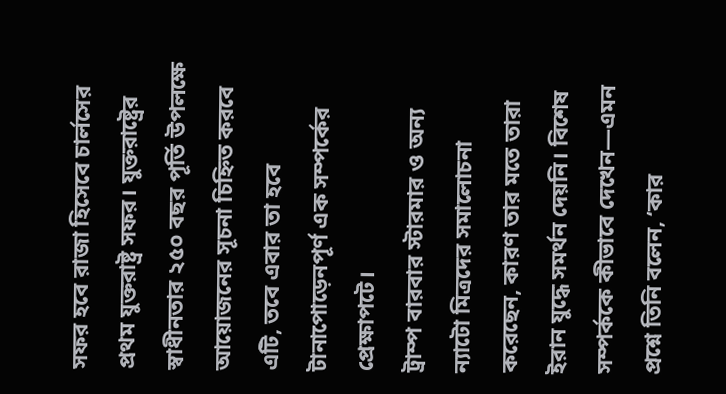সফর হবে রাজা হিসেবে চার্লসের প্রথম যুক্তরাষ্ট্র সফর। যুক্তরাষ্ট্রের স্বাধীনতার ২৫০ বছর পূর্তি উপলক্ষে আয়োজনের সূচনা চিহ্নিত করবে এটি, তবে এবার তা হবে টানাপোড়েনপূর্ণ এক সম্পর্কের প্রেক্ষাপটে।
ট্রাম্প বারবার স্টারমার ও অন্য ন্যাটো মিত্রদের সমালোচনা করেছেন, কারণ তার মতে তারা ইরান যুদ্ধে সমর্থন দেয়নি। বিশেষ সম্পর্ককে কীভাবে দেখেন—এমন প্রশ্নে তিনি বলেন, ‘কার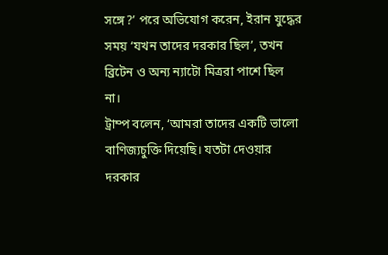সঙ্গে?’ পরে অভিযোগ করেন, ইরান যুদ্ধের সময় ‘যখন তাদের দরকার ছিল’, তখন ব্রিটেন ও অন্য ন্যাটো মিত্ররা পাশে ছিল না।
ট্রাম্প বলেন, ‘আমরা তাদের একটি ভালো বাণিজ্যচুক্তি দিয়েছি। যতটা দেওয়ার দরকার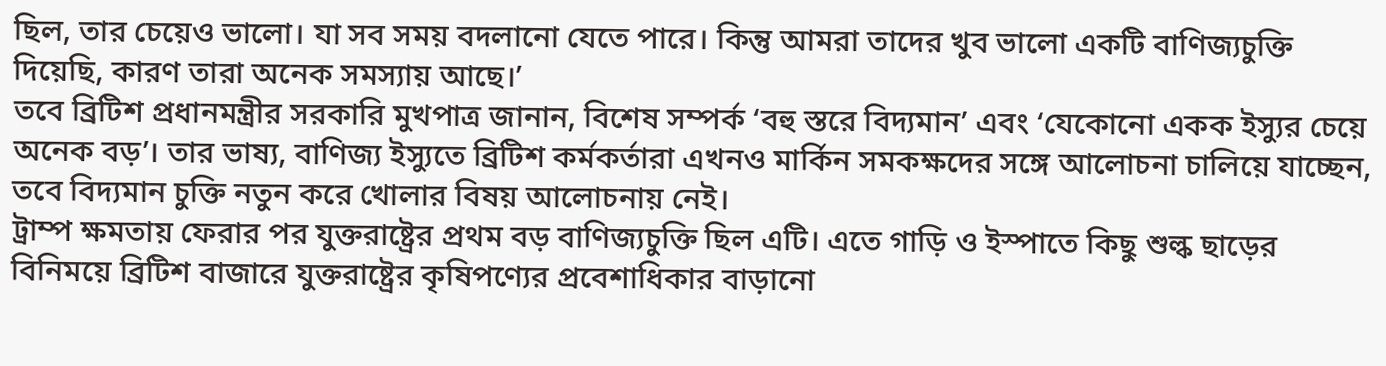ছিল, তার চেয়েও ভালো। যা সব সময় বদলানো যেতে পারে। কিন্তু আমরা তাদের খুব ভালো একটি বাণিজ্যচুক্তি দিয়েছি, কারণ তারা অনেক সমস্যায় আছে।’
তবে ব্রিটিশ প্রধানমন্ত্রীর সরকারি মুখপাত্র জানান, বিশেষ সম্পর্ক ‘বহু স্তরে বিদ্যমান’ এবং ‘যেকোনো একক ইস্যুর চেয়ে অনেক বড়’। তার ভাষ্য, বাণিজ্য ইস্যুতে ব্রিটিশ কর্মকর্তারা এখনও মার্কিন সমকক্ষদের সঙ্গে আলোচনা চালিয়ে যাচ্ছেন, তবে বিদ্যমান চুক্তি নতুন করে খোলার বিষয় আলোচনায় নেই।
ট্রাম্প ক্ষমতায় ফেরার পর যুক্তরাষ্ট্রের প্রথম বড় বাণিজ্যচুক্তি ছিল এটি। এতে গাড়ি ও ইস্পাতে কিছু শুল্ক ছাড়ের বিনিময়ে ব্রিটিশ বাজারে যুক্তরাষ্ট্রের কৃষিপণ্যের প্রবেশাধিকার বাড়ানো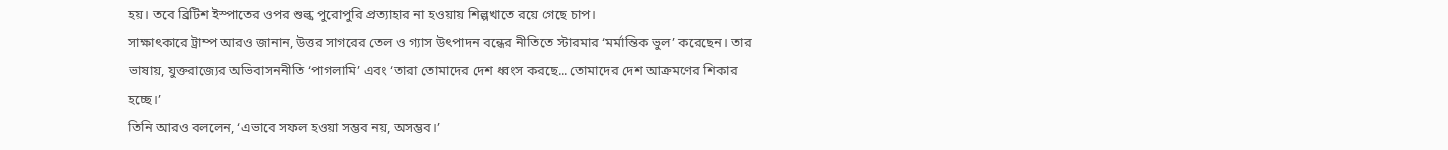হয়। তবে ব্রিটিশ ইস্পাতের ওপর শুল্ক পুরোপুরি প্রত্যাহার না হওয়ায় শিল্পখাতে রয়ে গেছে চাপ।
সাক্ষাৎকারে ট্রাম্প আরও জানান, উত্তর সাগরের তেল ও গ্যাস উৎপাদন বন্ধের নীতিতে স্টারমার ‘মর্মান্তিক ভুল’ করেছেন। তার ভাষায়, যুক্তরাজ্যের অভিবাসননীতি ‘পাগলামি’ এবং ‘তারা তোমাদের দেশ ধ্বংস করছে... তোমাদের দেশ আক্রমণের শিকার হচ্ছে।’
তিনি আরও বললেন, ‘এভাবে সফল হওয়া সম্ভব নয়, অসম্ভব।’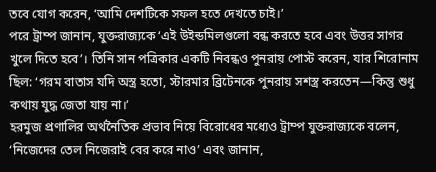তবে যোগ করেন, ‘আমি দেশটিকে সফল হতে দেখতে চাই।’
পরে ট্রাম্প জানান, যুক্তরাজ্যকে ‘এই উইন্ডমিলগুলো বন্ধ করতে হবে এবং উত্তর সাগর খুলে দিতে হবে’। তিনি সান পত্রিকার একটি নিবন্ধও পুনরায় পোস্ট করেন, যার শিরোনাম ছিল: ‘গরম বাতাস যদি অস্ত্র হতো, স্টারমার ব্রিটেনকে পুনরায় সশস্ত্র করতেন—কিন্তু শুধু কথায় যুদ্ধ জেতা যায় না।’
হরমুজ প্রণালির অর্থনৈতিক প্রভাব নিয়ে বিরোধের মধ্যেও ট্রাম্প যুক্তরাজ্যকে বলেন, ‘নিজেদের তেল নিজেরাই বের করে নাও’ এবং জানান,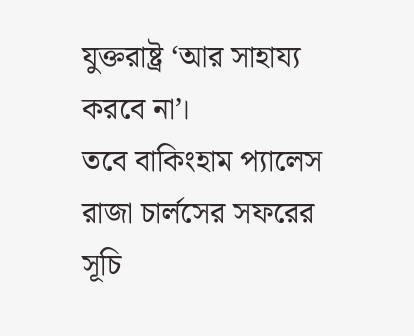যুক্তরাষ্ট্র ‘আর সাহায্য করবে না’।
তবে বাকিংহাম প্যালেস রাজা চার্লসের সফরের সূচি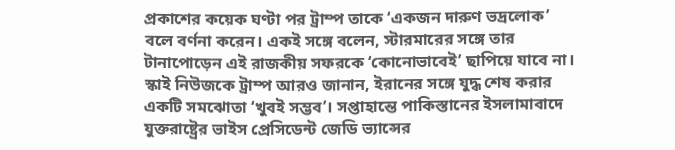প্রকাশের কয়েক ঘণ্টা পর ট্রাম্প তাকে ‘একজন দারুণ ভদ্রলোক’ বলে বর্ণনা করেন। একই সঙ্গে বলেন, স্টারমারের সঙ্গে তার টানাপোড়েন এই রাজকীয় সফরকে ‘কোনোভাবেই’ ছাপিয়ে যাবে না।
স্কাই নিউজকে ট্রাম্প আরও জানান, ইরানের সঙ্গে যুদ্ধ শেষ করার একটি সমঝোতা ‘খুবই সম্ভব’। সপ্তাহান্তে পাকিস্তানের ইসলামাবাদে যুক্তরাষ্ট্রের ভাইস প্রেসিডেন্ট জেডি ভ্যান্সের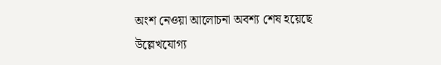অংশ নেওয়া আলোচনা অবশ্য শেষ হয়েছে উল্লেখযোগ্য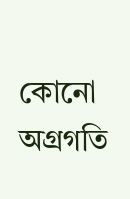কোনো অগ্রগতি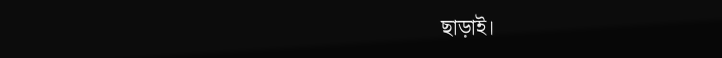ছাড়াই।